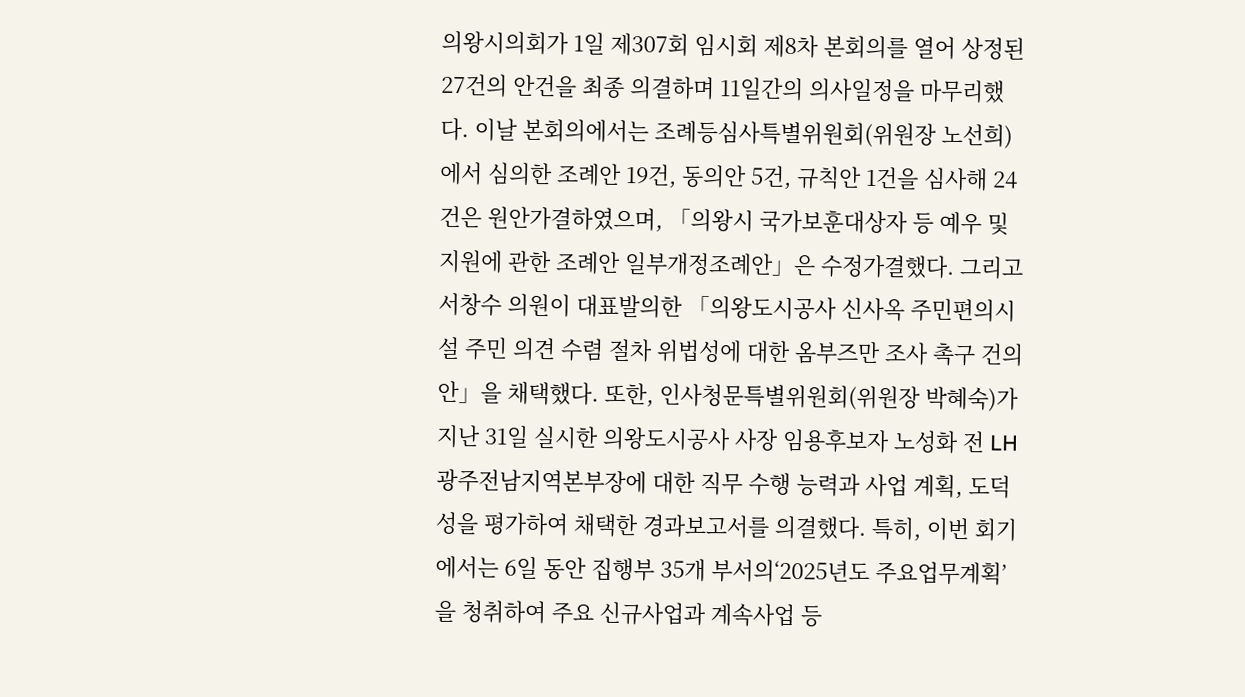의왕시의회가 1일 제307회 임시회 제8차 본회의를 열어 상정된 27건의 안건을 최종 의결하며 11일간의 의사일정을 마무리했다. 이날 본회의에서는 조례등심사특별위원회(위원장 노선희)에서 심의한 조례안 19건, 동의안 5건, 규칙안 1건을 심사해 24건은 원안가결하였으며, 「의왕시 국가보훈대상자 등 예우 및 지원에 관한 조례안 일부개정조례안」은 수정가결했다. 그리고 서창수 의원이 대표발의한 「의왕도시공사 신사옥 주민편의시설 주민 의견 수렴 절차 위법성에 대한 옴부즈만 조사 촉구 건의안」을 채택했다. 또한, 인사청문특별위원회(위원장 박혜숙)가 지난 31일 실시한 의왕도시공사 사장 임용후보자 노성화 전 LH 광주전남지역본부장에 대한 직무 수행 능력과 사업 계획, 도덕성을 평가하여 채택한 경과보고서를 의결했다. 특히, 이번 회기에서는 6일 동안 집행부 35개 부서의‘2025년도 주요업무계획’을 청취하여 주요 신규사업과 계속사업 등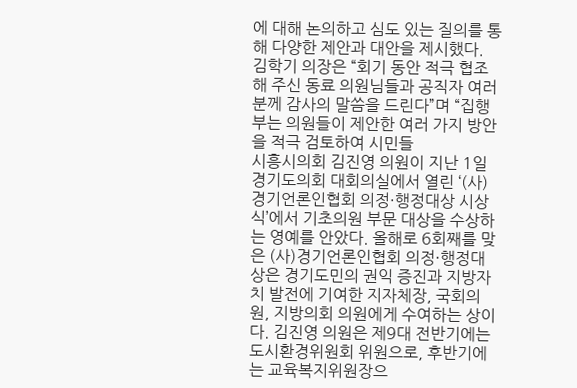에 대해 논의하고 심도 있는 질의를 통해 다양한 제안과 대안을 제시했다. 김학기 의장은 “회기 동안 적극 협조해 주신 동료 의원님들과 공직자 여러분께 감사의 말씀을 드린다”며 “집행부는 의원들이 제안한 여러 가지 방안을 적극 검토하여 시민들
시흥시의회 김진영 의원이 지난 1일 경기도의회 대회의실에서 열린 ‘(사)경기언론인협회 의정·행정대상 시상식’에서 기초의원 부문 대상을 수상하는 영예를 안았다. 올해로 6회째를 맞은 (사)경기언론인협회 의정·행정대상은 경기도민의 권익 증진과 지방자치 발전에 기여한 지자체장, 국회의원, 지방의회 의원에게 수여하는 상이다. 김진영 의원은 제9대 전반기에는 도시환경위원회 위원으로, 후반기에는 교육복지위원장으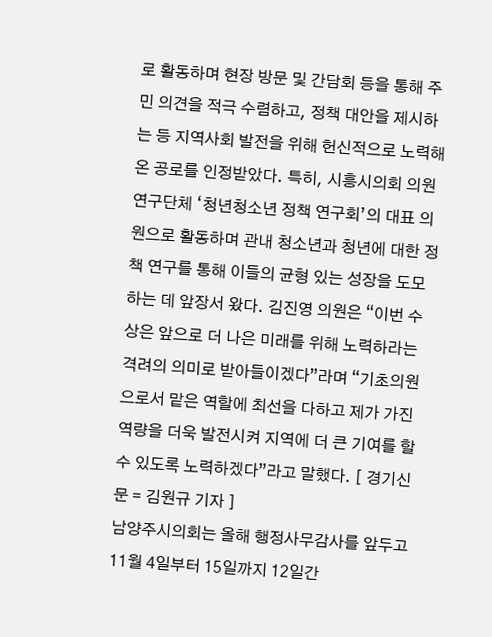로 활동하며 현장 방문 및 간담회 등을 통해 주민 의견을 적극 수렴하고, 정책 대안을 제시하는 등 지역사회 발전을 위해 헌신적으로 노력해 온 공로를 인정받았다. 특히, 시흥시의회 의원 연구단체 ‘청년청소년 정책 연구회’의 대표 의원으로 활동하며 관내 청소년과 청년에 대한 정책 연구를 통해 이들의 균형 있는 성장을 도모하는 데 앞장서 왔다. 김진영 의원은 “이번 수상은 앞으로 더 나은 미래를 위해 노력하라는 격려의 의미로 받아들이겠다”라며 “기초의원으로서 맡은 역할에 최선을 다하고 제가 가진 역량을 더욱 발전시켜 지역에 더 큰 기여를 할 수 있도록 노력하겠다”라고 말했다. [ 경기신문 = 김원규 기자 ]
남양주시의회는 올해 행정사무감사를 앞두고 11월 4일부터 15일까지 12일간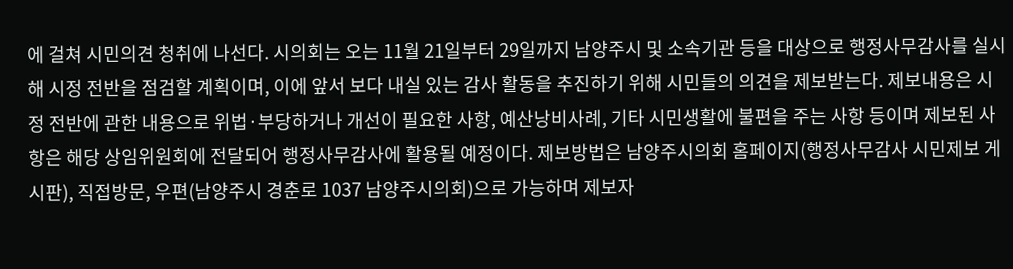에 걸쳐 시민의견 청취에 나선다. 시의회는 오는 11월 21일부터 29일까지 남양주시 및 소속기관 등을 대상으로 행정사무감사를 실시해 시정 전반을 점검할 계획이며, 이에 앞서 보다 내실 있는 감사 활동을 추진하기 위해 시민들의 의견을 제보받는다. 제보내용은 시정 전반에 관한 내용으로 위법·부당하거나 개선이 필요한 사항, 예산낭비사례, 기타 시민생활에 불편을 주는 사항 등이며 제보된 사항은 해당 상임위원회에 전달되어 행정사무감사에 활용될 예정이다. 제보방법은 남양주시의회 홈페이지(행정사무감사 시민제보 게시판), 직접방문, 우편(남양주시 경춘로 1037 남양주시의회)으로 가능하며 제보자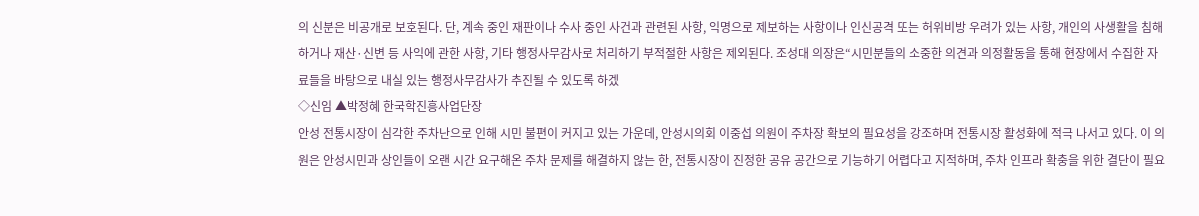의 신분은 비공개로 보호된다. 단, 계속 중인 재판이나 수사 중인 사건과 관련된 사항, 익명으로 제보하는 사항이나 인신공격 또는 허위비방 우려가 있는 사항, 개인의 사생활을 침해하거나 재산·신변 등 사익에 관한 사항, 기타 행정사무감사로 처리하기 부적절한 사항은 제외된다. 조성대 의장은“시민분들의 소중한 의견과 의정활동을 통해 현장에서 수집한 자료들을 바탕으로 내실 있는 행정사무감사가 추진될 수 있도록 하겠
◇신임 ▲박정혜 한국학진흥사업단장
안성 전통시장이 심각한 주차난으로 인해 시민 불편이 커지고 있는 가운데, 안성시의회 이중섭 의원이 주차장 확보의 필요성을 강조하며 전통시장 활성화에 적극 나서고 있다. 이 의원은 안성시민과 상인들이 오랜 시간 요구해온 주차 문제를 해결하지 않는 한, 전통시장이 진정한 공유 공간으로 기능하기 어렵다고 지적하며, 주차 인프라 확충을 위한 결단이 필요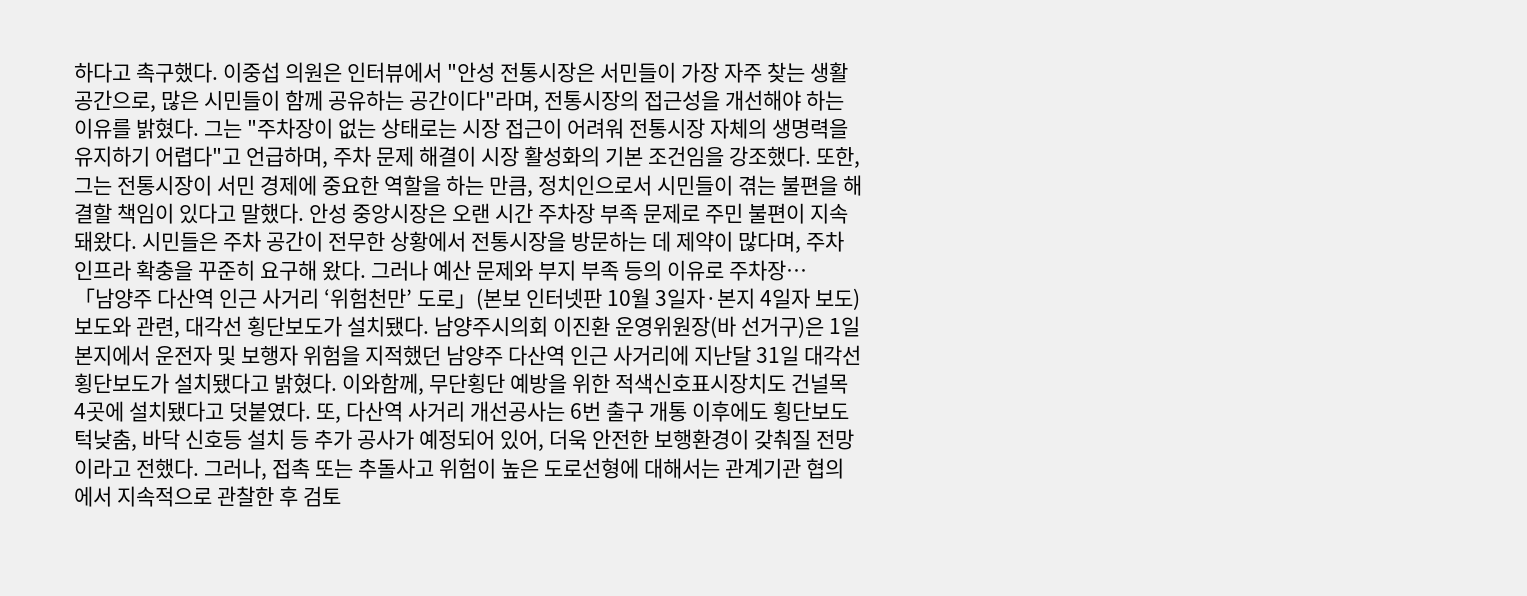하다고 촉구했다. 이중섭 의원은 인터뷰에서 "안성 전통시장은 서민들이 가장 자주 찾는 생활 공간으로, 많은 시민들이 함께 공유하는 공간이다"라며, 전통시장의 접근성을 개선해야 하는 이유를 밝혔다. 그는 "주차장이 없는 상태로는 시장 접근이 어려워 전통시장 자체의 생명력을 유지하기 어렵다"고 언급하며, 주차 문제 해결이 시장 활성화의 기본 조건임을 강조했다. 또한, 그는 전통시장이 서민 경제에 중요한 역할을 하는 만큼, 정치인으로서 시민들이 겪는 불편을 해결할 책임이 있다고 말했다. 안성 중앙시장은 오랜 시간 주차장 부족 문제로 주민 불편이 지속돼왔다. 시민들은 주차 공간이 전무한 상황에서 전통시장을 방문하는 데 제약이 많다며, 주차 인프라 확충을 꾸준히 요구해 왔다. 그러나 예산 문제와 부지 부족 등의 이유로 주차장…
「남양주 다산역 인근 사거리 ‘위험천만’ 도로」(본보 인터넷판 10월 3일자·본지 4일자 보도) 보도와 관련, 대각선 횡단보도가 설치됐다. 남양주시의회 이진환 운영위원장(바 선거구)은 1일 본지에서 운전자 및 보행자 위험을 지적했던 남양주 다산역 인근 사거리에 지난달 31일 대각선 횡단보도가 설치됐다고 밝혔다. 이와함께, 무단횡단 예방을 위한 적색신호표시장치도 건널목 4곳에 설치됐다고 덧붙였다. 또, 다산역 사거리 개선공사는 6번 출구 개통 이후에도 횡단보도 턱낮춤, 바닥 신호등 설치 등 추가 공사가 예정되어 있어, 더욱 안전한 보행환경이 갖춰질 전망이라고 전했다. 그러나, 접촉 또는 추돌사고 위험이 높은 도로선형에 대해서는 관계기관 협의에서 지속적으로 관찰한 후 검토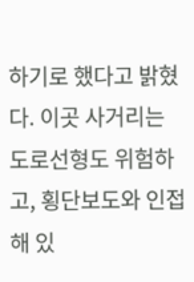하기로 했다고 밝혔다. 이곳 사거리는 도로선형도 위험하고, 횡단보도와 인접해 있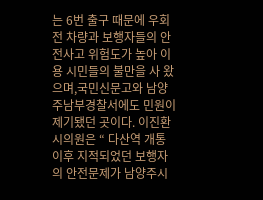는 6번 출구 때문에 우회전 차량과 보행자들의 안전사고 위험도가 높아 이용 시민들의 불만을 사 왔으며,국민신문고와 남양주남부경찰서에도 민원이 제기됐던 곳이다. 이진환 시의원은 “ 다산역 개통 이후 지적되었던 보행자의 안전문제가 남양주시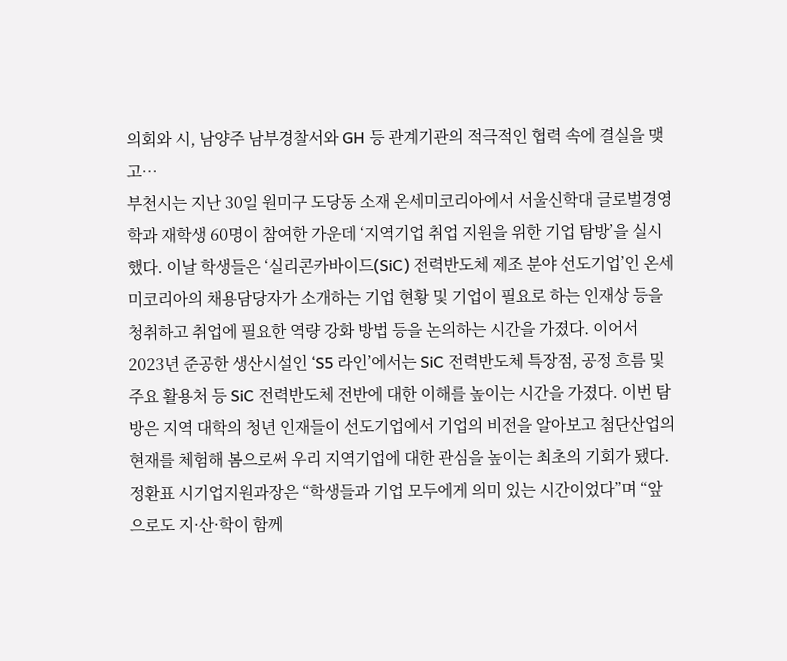의회와 시, 남양주 남부경찰서와 GH 등 관계기관의 적극적인 협력 속에 결실을 맺고…
부천시는 지난 30일 원미구 도당동 소재 온세미코리아에서 서울신학대 글로벌경영학과 재학생 60명이 참여한 가운데 ‘지역기업 취업 지원을 위한 기업 탐방’을 실시했다. 이날 학생들은 ‘실리콘카바이드(SiC) 전력반도체 제조 분야 선도기업’인 온세미코리아의 채용담당자가 소개하는 기업 현황 및 기업이 필요로 하는 인재상 등을 청취하고 취업에 필요한 역량 강화 방법 등을 논의하는 시간을 가졌다. 이어서 2023년 준공한 생산시설인 ‘S5 라인’에서는 SiC 전력반도체 특장점, 공정 흐름 및 주요 활용처 등 SiC 전력반도체 전반에 대한 이해를 높이는 시간을 가졌다. 이번 탐방은 지역 대학의 청년 인재들이 선도기업에서 기업의 비전을 알아보고 첨단산업의 현재를 체험해 봄으로써 우리 지역기업에 대한 관심을 높이는 최초의 기회가 됐다. 정환표 시기업지원과장은 “학생들과 기업 모두에게 의미 있는 시간이었다”며 “앞으로도 지·산·학이 함께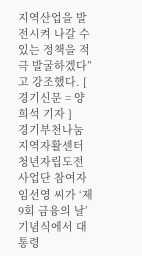지역산업을 발전시켜 나갈 수 있는 정책을 적극 발굴하겠다”고 강조했다. [ 경기신문 = 양희석 기자 ]
경기부천나눔지역자활센터 청년자립도전사업단 참여자 임선영 씨가 ‘제9회 금융의 날’ 기념식에서 대통령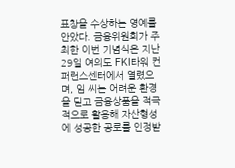표창을 수상하는 영예를 안았다. 금융위원회가 주최한 이번 기념식은 지난 29일 여의도 FKI타워 컨퍼런스센터에서 열렸으며, 임 씨는 어려운 환경을 딛고 금융상품을 적극적으로 활용해 자산형성에 성공한 공로를 인정받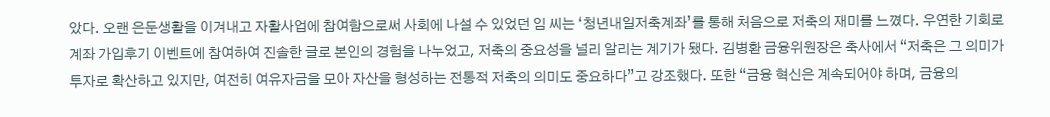았다. 오랜 은둔생활을 이겨내고 자활사업에 참여함으로써 사회에 나설 수 있었던 임 씨는 ‘청년내일저축계좌’를 통해 처음으로 저축의 재미를 느꼈다. 우연한 기회로 계좌 가입후기 이벤트에 참여하여 진솔한 글로 본인의 경험을 나누었고, 저축의 중요성을 널리 알리는 계기가 됐다. 김병환 금융위원장은 축사에서 “저축은 그 의미가 투자로 확산하고 있지만, 여전히 여유자금을 모아 자산을 형성하는 전통적 저축의 의미도 중요하다”고 강조했다. 또한 “금융 혁신은 계속되어야 하며, 금융의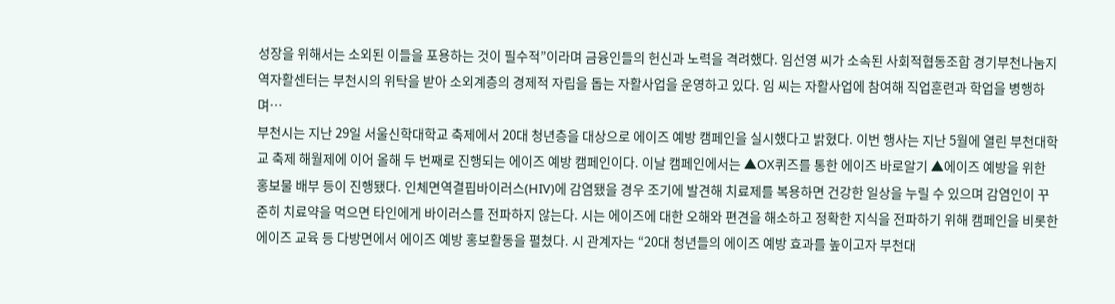성장을 위해서는 소외된 이들을 포용하는 것이 필수적”이라며 금융인들의 헌신과 노력을 격려했다. 임선영 씨가 소속된 사회적협동조합 경기부천나눔지역자활센터는 부천시의 위탁을 받아 소외계층의 경제적 자립을 돕는 자활사업을 운영하고 있다. 임 씨는 자활사업에 참여해 직업훈련과 학업을 병행하며…
부천시는 지난 29일 서울신학대학교 축제에서 20대 청년층을 대상으로 에이즈 예방 캠페인을 실시했다고 밝혔다. 이번 행사는 지난 5월에 열린 부천대학교 축제 해월제에 이어 올해 두 번째로 진행되는 에이즈 예방 캠페인이다. 이날 캠페인에서는 ▲OX퀴즈를 통한 에이즈 바로알기 ▲에이즈 예방을 위한 홍보물 배부 등이 진행됐다. 인체면역결핍바이러스(HIV)에 감염됐을 경우 조기에 발견해 치료제를 복용하면 건강한 일상을 누릴 수 있으며 감염인이 꾸준히 치료약을 먹으면 타인에게 바이러스를 전파하지 않는다. 시는 에이즈에 대한 오해와 편견을 해소하고 정확한 지식을 전파하기 위해 캠페인을 비롯한 에이즈 교육 등 다방면에서 에이즈 예방 홍보활동을 펼쳤다. 시 관계자는 “20대 청년들의 에이즈 예방 효과를 높이고자 부천대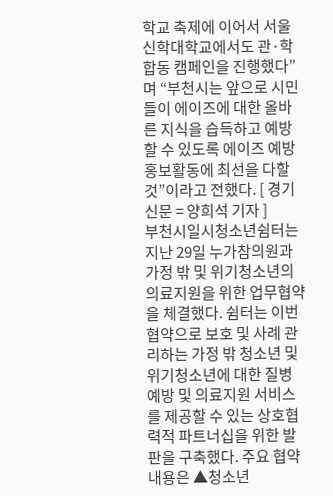학교 축제에 이어서 서울신학대학교에서도 관·학 합동 캠페인을 진행했다”며 “부천시는 앞으로 시민들이 에이즈에 대한 올바른 지식을 습득하고 예방할 수 있도록 에이즈 예방 홍보활동에 최선을 다할 것”이라고 전했다. [ 경기신문 = 양희석 기자 ]
부천시일시청소년쉼터는 지난 29일 누가참의원과 가정 밖 및 위기청소년의 의료지원을 위한 업무협약을 체결했다. 쉼터는 이번 협약으로 보호 및 사례 관리하는 가정 밖 청소년 및 위기청소년에 대한 질병 예방 및 의료지원 서비스를 제공할 수 있는 상호협력적 파트너십을 위한 발판을 구축했다. 주요 협약 내용은 ▲청소년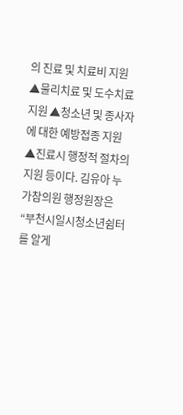의 진료 및 치료비 지원 ▲물리치료 및 도수치료 지원 ▲청소년 및 종사자에 대한 예방접종 지원 ▲진료시 행정적 절차의 지원 등이다. 김유아 누가참의원 행정원장은 “부천시일시청소년쉼터를 알게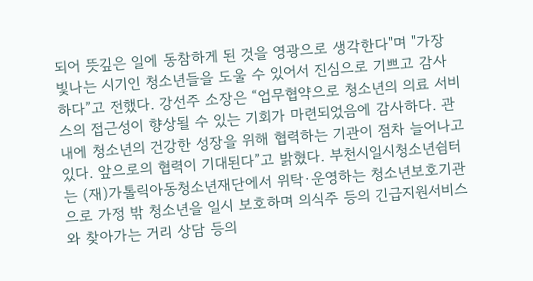되어 뜻깊은 일에 동참하게 된 것을 영광으로 생각한다"며 "가장 빛나는 시기인 청소년들을 도울 수 있어서 진심으로 기쁘고 감사하다”고 전했다. 강선주 소장은 “업무협약으로 청소년의 의료 서비스의 접근성이 향상될 수 있는 기회가 마련되었음에 감사하다. 관내에 청소년의 건강한 성장을 위해 협력하는 기관이 점차 늘어나고 있다. 앞으로의 협력이 기대된다”고 밝혔다. 부천시일시청소년쉼터는 (재)가톨릭아동청소년재단에서 위탁·운영하는 청소년보호기관으로 가정 밖 청소년을 일시 보호하며 의식주 등의 긴급지원서비스와 찾아가는 거리 상담 등의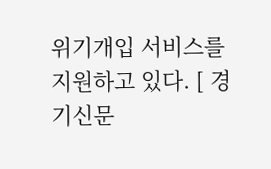위기개입 서비스를 지원하고 있다. [ 경기신문